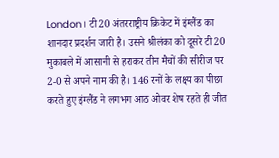London। टी20 अंतरराष्ट्रीय क्रिकेट में इंग्लैंड का शानदार प्रदर्शन जारी है। उसने श्रीलंका को दूसरे टी20 मुकाबले में आसानी से हराकर तीन मैचों की सीरीज पर 2-0 से अपने नाम की है। 146 रनों के लक्ष्य का पीछा करते हुए इंग्लैंड ने लगभग आठ ओवर शेष रहते ही जीत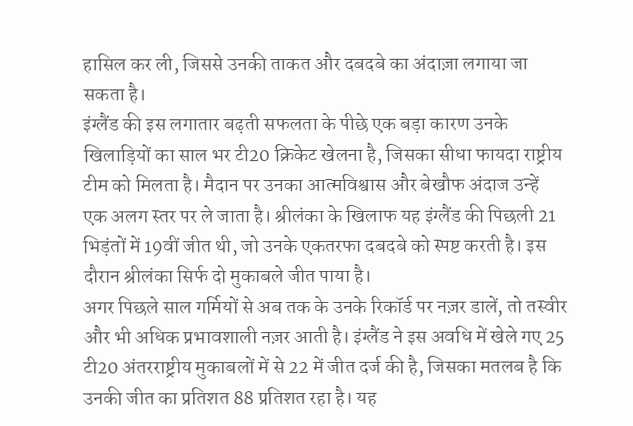हासिल कर ली, जिससे उनकी ताकत और दबदबे का अंदाज़ा लगाया जा सकता है।
इंग्लैंड की इस लगातार बढ़ती सफलता के पीछे एक बड़ा कारण उनके खिलाड़ियों का साल भर टी20 क्रिकेट खेलना है, जिसका सीधा फायदा राष्ट्रीय टीम को मिलता है। मैदान पर उनका आत्मविश्वास और बेखौफ अंदाज उन्हें एक अलग स्तर पर ले जाता है। श्रीलंका के खिलाफ यह इंग्लैंड की पिछली 21 भिड़ंतों में 19वीं जीत थी, जो उनके एकतरफा दबदबे को स्पष्ट करती है। इस दौरान श्रीलंका सिर्फ दो मुकाबले जीत पाया है।
अगर पिछले साल गर्मियों से अब तक के उनके रिकॉर्ड पर नज़र डालें, तो तस्वीर और भी अधिक प्रभावशाली नज़र आती है। इंग्लैंड ने इस अवधि में खेले गए 25 टी20 अंतरराष्ट्रीय मुकाबलों में से 22 में जीत दर्ज की है, जिसका मतलब है कि उनकी जीत का प्रतिशत 88 प्रतिशत रहा है। यह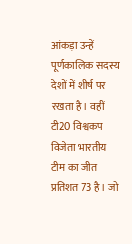आंकड़ा उन्हें पूर्णकालिक सदस्य देशों में शीर्ष पर रखता है। वहीं टी20 विश्वकप विजेता भारतीय टीम का जीत प्रतिशत 73 है। जो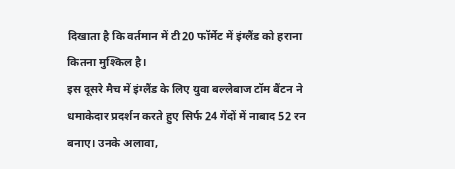दिखाता है कि वर्तमान में टी20 फॉर्मेट में इंग्लैंड को हराना कितना मुश्किल है।
इस दूसरे मैच में इंग्लैंड के लिए युवा बल्लेबाज टॉम बैंटन ने धमाकेदार प्रदर्शन करते हुए सिर्फ 24 गेंदों में नाबाद 52 रन बनाए। उनके अलावा,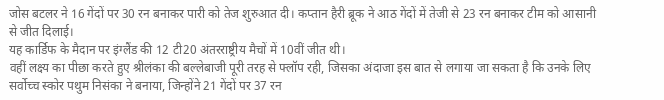जोस बटलर ने 16 गेंदों पर 30 रन बनाकर पारी को तेज शुरुआत दी। कप्तान हैरी ब्रूक ने आठ गेंदों में तेजी से 23 रन बनाकर टीम को आसानी से जीत दिलाई।
यह कार्डिफ के मैदान पर इंग्लैंड की 12 टी20 अंतरराष्ट्रीय मैचों में 10वीं जीत थी।
वहीं लक्ष्य का पीछा करते हुए श्रीलंका की बल्लेबाजी पूरी तरह से फ्लॉप रही, जिसका अंदाजा इस बात से लगाया जा सकता है कि उनके लिए सर्वोच्च स्कोर पथुम निसंका ने बनाया, जिन्होंने 21 गेंदों पर 37 रन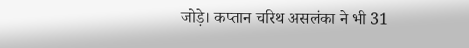जोड़े। कप्तान चरिथ असलंका ने भी 31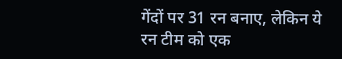गेंदों पर 31 रन बनाए, लेकिन ये रन टीम को एक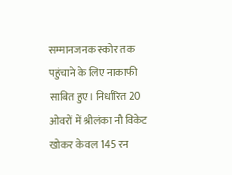सम्मानजनक स्कोर तक पहुंचाने के लिए नाकाफी साबित हुए। निर्धारित 20 ओवरों में श्रीलंका नौ विकेट खोकर केवल 145 रन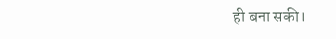ही बना सकी।